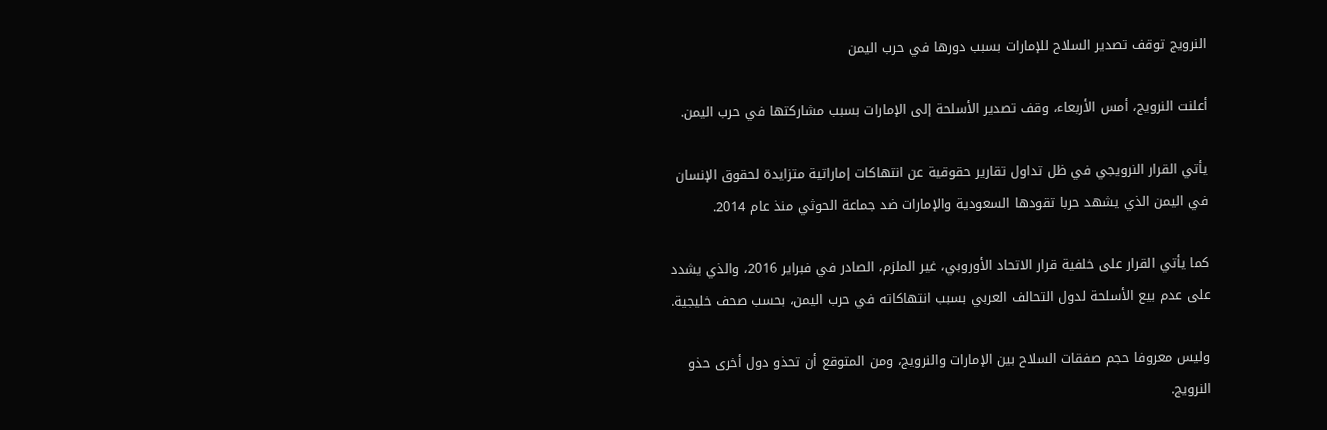النرويج توقف تصدير السلاح للإمارات بسبب دورها في حرب اليمن

أعلنت النرويج، أمس الأربعاء، وقف تصدير الأسلحة إلى الإمارات بسبب مشاركتها في حرب اليمن.

يأتي القرار النرويجي في ظل تداول تقارير حقوقية عن انتهاكات إماراتية متزايدة لحقوق الإنسان في اليمن الذي يشهد حربا تقودها السعودية والإمارات ضد جماعة الحوثي منذ عام 2014.

كما يأتي القرار على خلفية قرار الاتحاد الأوروبي، غير الملزم، الصادر في فبراير 2016، والذي يشدد على عدم بيع الأسلحة لدول التحالف العربي بسبب انتهاكاته في حرب اليمن، بحسب صحف خليجية.

وليس معروفا حجم صفقات السلاح بين الإمارات والنرويج، ومن المتوقع أن تحذو دول أخرى حذو النرويج.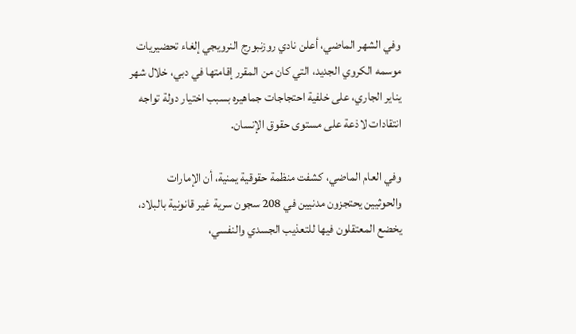وفي الشهر الماضي، أعلن نادي روزنبورج النرويجي إلغاء تحضيريات موسمه الكروي الجديد، التي كان من المقرر إقامتها في دبي، خلال شهر يناير الجاري، على خلفية احتجاجات جماهيره بسبب اختيار دولة تواجه انتقادات لاذعة على مستوى حقوق الإنسان.

وفي العام الماضي، كشفت منظمة حقوقية يمنية، أن الإمارات والحوثيين يحتجزون مدنيين في 208 سجون سرية غير قانونية بالبلاد، يخضع المعتقلون فيها للتعذيب الجسدي والنفسي،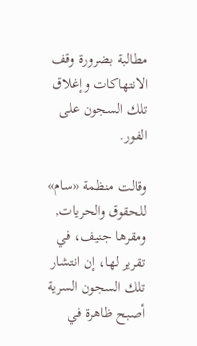مطالبة بضرورة وقف الانتهاكات وإغلاق تلك السجون على الفور.

وقالت منظمة «سام» للحقوق والحريات, ومقرها جنيف، في تقرير لها، إن انتشار تلك السجون السرية أصبح ظاهرة في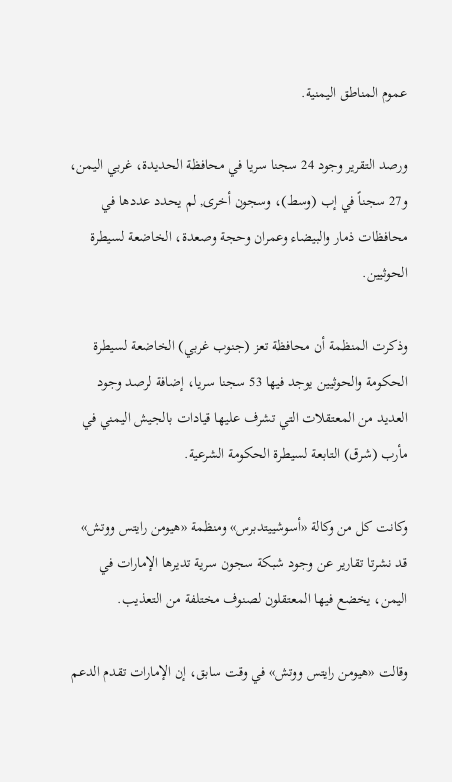عموم المناطق اليمنية.

ورصد التقرير وجود 24 سجنا سريا في محافظة الحديدة، غربي اليمن، و27 سجناً في إب (وسط)، وسجون أخرى, لم يحدد عددها في محافظات ذمار والبيضاء وعمران وحجة وصعدة، الخاضعة لسيطرة الحوثيين.

وذكرت المنظمة أن محافظة تعز (جنوب غربي) الخاضعة لسيطرة الحكومة والحوثيين يوجد فيها 53 سجنا سريا، إضافة لرصد وجود العديد من المعتقلات التي تشرف عليها قيادات بالجيش اليمني في مأرب (شرق) التابعة لسيطرة الحكومة الشرعية.

وكانت كل من وكالة «أسوشييتدبرس» ومنظمة «هيومن رايتس ووتش» قد نشرتا تقارير عن وجود شبكة سجون سرية تديرها الإمارات في اليمن، يخضع فيها المعتقلون لصنوف مختلفة من التعذيب.

وقالت «هيومن رايتس ووتش» في وقت سابق، إن الإمارات تقدم الدعم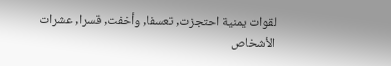لقوات يمنية احتجزت, تعسفا, وأخفت, قسرا, عشرات الأشخاص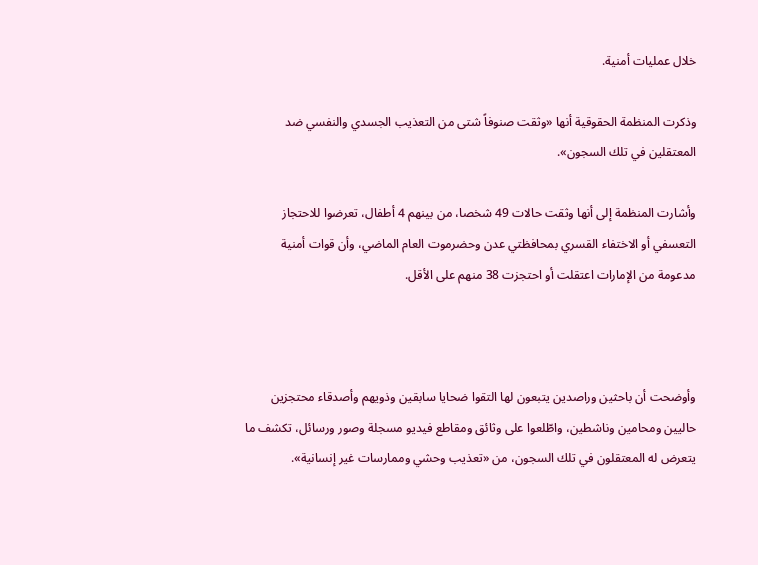خلال عمليات أمنية.

وذكرت المنظمة الحقوقية أنها «وثقت صنوفاً شتى من التعذيب الجسدي والنفسي ضد المعتقلين في تلك السجون».

وأشارت المنظمة إلى أنها وثقت حالات 49 شخصا، من بينهم 4 أطفال، تعرضوا للاحتجاز التعسفي أو الاختفاء القسري بمحافظتي عدن وحضرموت العام الماضي، وأن قوات أمنية مدعومة من الإمارات اعتقلت أو احتجزت 38 منهم على الأقل.



وأوضحت أن باحثين وراصدين يتبعون لها التقوا ضحايا سابقين وذويهم وأصدقاء محتجزين حاليين ومحامين وناشطين، واطّلعوا على وثائق ومقاطع فيديو مسجلة وصور ورسائل، تكشف ما يتعرض له المعتقلون في تلك السجون، من «تعذيب وحشي وممارسات غير إنسانية».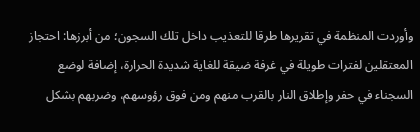وأوردت المنظمة في تقريرها طرقا للتعذيب داخل تلك السجون؛ من أبرزها: احتجاز المعتقلين لفترات طويلة في غرفة ضيقة للغاية شديدة الحرارة، إضافة لوضع السجناء في حفر وإطلاق النار بالقرب منهم ومن فوق رؤوسهم، وضربهم بشكل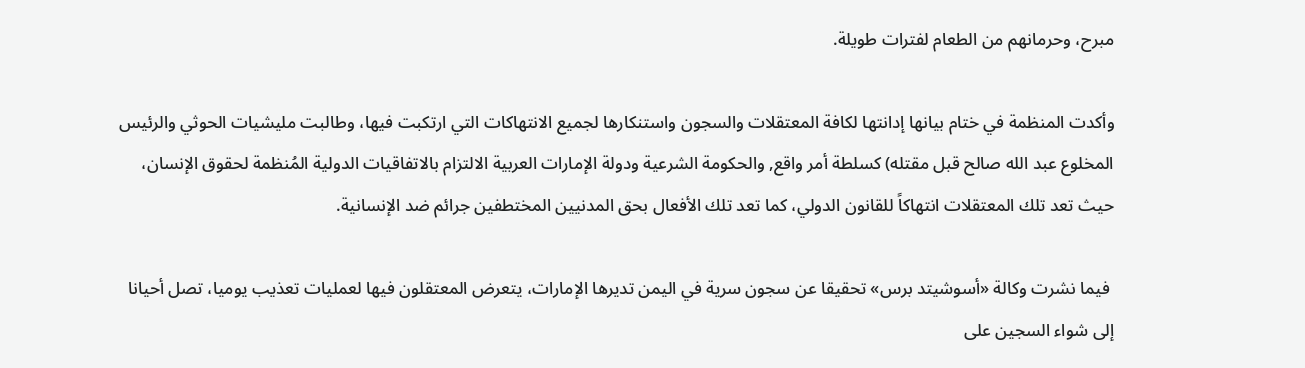مبرح، وحرمانهم من الطعام لفترات طويلة.

وأكدت المنظمة في ختام بيانها إدانتها لكافة المعتقلات والسجون واستنكارها لجميع الانتهاكات التي ارتكبت فيها، وطالبت مليشيات الحوثي والرئيس المخلوع عبد الله صالح قبل مقتله) كسلطة أمر واقع, والحكومة الشرعية ودولة الإمارات العربية الالتزام بالاتفاقيات الدولية المُنظمة لحقوق الإنسان، حيث تعد تلك المعتقلات انتهاكاً للقانون الدولي، كما تعد تلك الأفعال بحق المدنيين المختطفين جرائم ضد الإنسانية.

 فيما نشرت وكالة «أسوشيتد برس» تحقيقا عن سجون سرية في اليمن تديرها الإمارات، يتعرض المعتقلون فيها لعمليات تعذيب يوميا، تصل أحيانا إلى شواء السجين على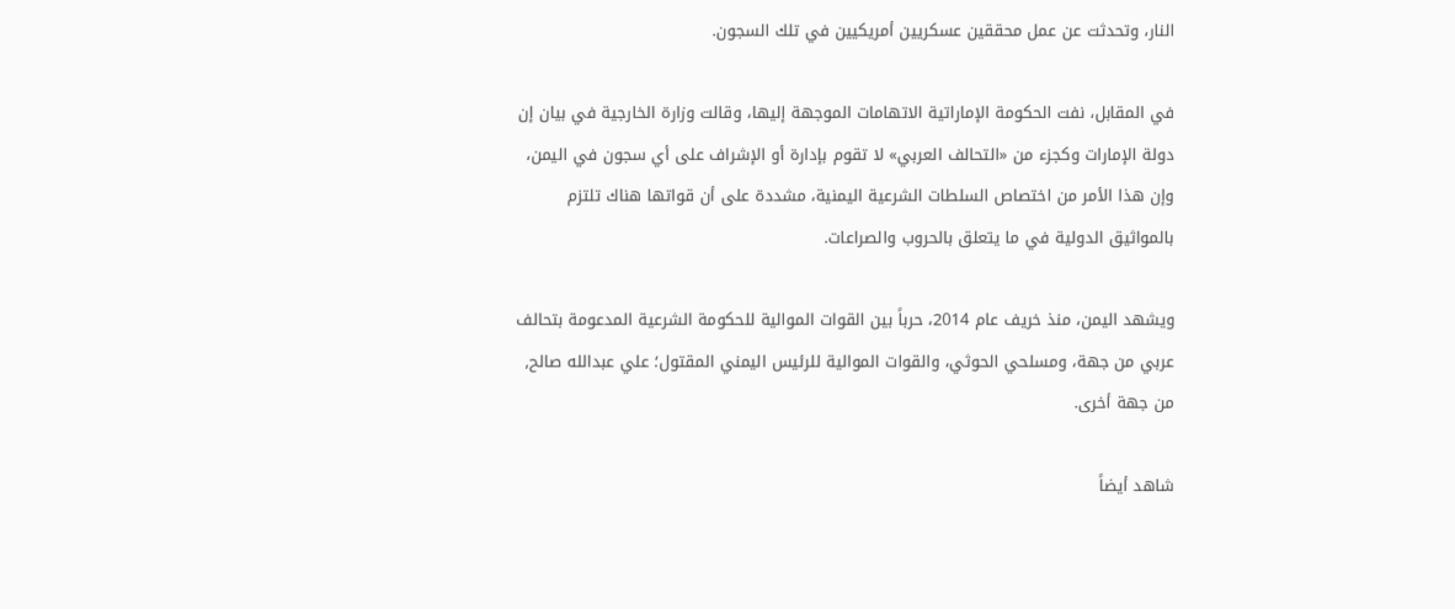النار، وتحدثت عن عمل محققين عسكريين أمريكيين في تلك السجون.

في المقابل، نفت الحكومة الإماراتية الاتهامات الموجهة إليها، وقالت وزارة الخارجية في بيان إن دولة الإمارات وكجزء من «التحالف العربي» لا تقوم بإدارة أو الإشراف على أي سجون في اليمن، وإن هذا الأمر من اختصاص السلطات الشرعية اليمنية، مشددة على أن قواتها هناك تلتزم بالمواثيق الدولية في ما يتعلق بالحروب والصراعات.

ويشهد اليمن، منذ خريف عام 2014، حرباً بين القوات الموالية للحكومة الشرعية المدعومة بتحالف عربي من جهة، ومسلحي الحوثي، والقوات الموالية للرئيس اليمني المقتول؛ علي عبدالله صالح, من جهة أخرى.

شاهد أيضاً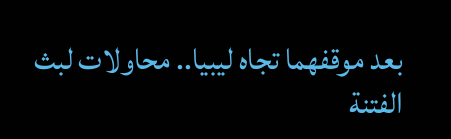بعد موقفهما تجاه ليبيا.. محاولات لبث الفتنة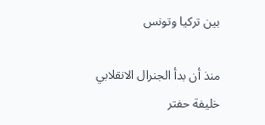بين تركيا وتونس

منذ أن بدأ الجنرال الانقلابي خليفة حفتر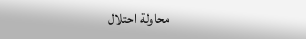محاولة احتلال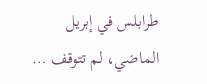طرابلس في إبريل الماضي، لم تتوقف …